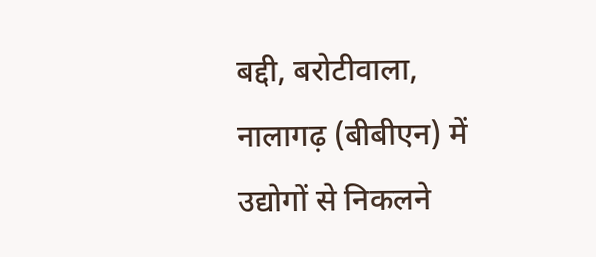बद्दी, बरोटीवाला, नालागढ़ (बीबीएन) में उद्योगों से निकलने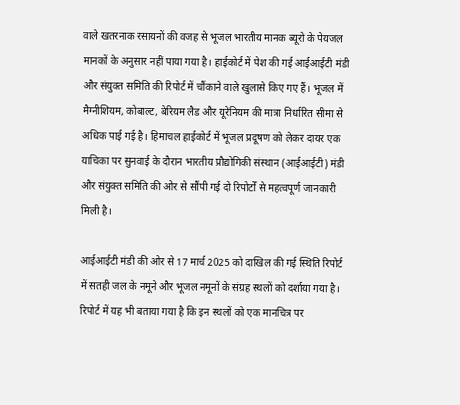वाले खतरनाक रसायनों की वजह से भूजल भारतीय मानक ब्यूरो के पेयजल मानकों के अनुसार नहीं पाया गया है। हाईकोर्ट में पेश की गई आईआईटी मंडी और संयुक्त समिति की रिपोर्ट में चौंकाने वाले खुलासे किए गए हैं। भूजल में मैग्नीशियम, कोबाल्ट, बेरियम लैड और यूरेनियम की मात्रा निर्धारित सीमा से अधिक पाई गई है। हिमाचल हाईकोर्ट में भूजल प्रदूषण को लेकर दायर एक याचिका पर सुनवाई के दौरान भारतीय प्रौद्योगिकी संस्थान (आईआईटी) मंडी और संयुक्त समिति की ओर से सौंपी गई दो रिपोर्टों से महत्वपूर्ण जानकारी मिली है।

आईआईटी मंडी की ओर से 17 मार्च 2025 को दाखिल की गई स्थिति रिपोर्ट में सतही जल के नमूने और भूजल नमूनों के संग्रह स्थलों को दर्शाया गया है। रिपोर्ट में यह भी बताया गया है कि इन स्थलों को एक मानचित्र पर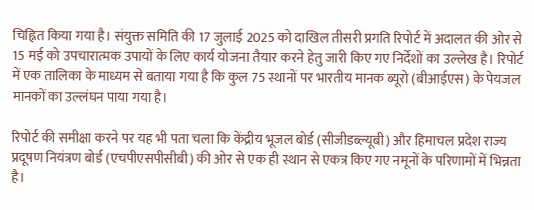चिह्नित किया गया है। संयुक्त समिति की 17 जुलाई 2025 को दाखिल तीसरी प्रगति रिपोर्ट में अदालत की ओर से 15 मई को उपचारात्मक उपायों के लिए कार्य योजना तैयार करने हेतु जारी किए गए निर्देशों का उल्लेख है। रिपोर्ट में एक तालिका के माध्यम से बताया गया है कि कुल 75 स्थानों पर भारतीय मानक ब्यूरो (बीआईएस) के पेयजल मानकों का उल्लंघन पाया गया है।

रिपोर्ट की समीक्षा करने पर यह भी पता चला कि केंद्रीय भूजल बोर्ड (सीजीडब्ल्यूबी) और हिमाचल प्रदेश राज्य प्रदूषण नियंत्रण बोर्ड (एचपीएसपीसीबी) की ओर से एक ही स्थान से एकत्र किए गए नमूनों के परिणामों में भिन्नता है।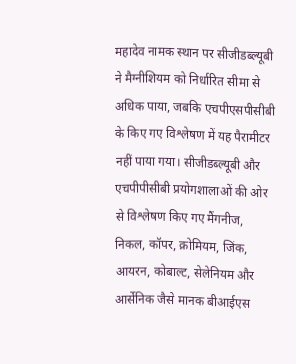महादेव नामक स्थान पर सीजीडब्ल्यूबी ने मैग्नीशियम को निर्धारित सीमा से अधिक पाया, जबकि एचपीएसपीसीबी के किए गए विश्लेषण में यह पैरामीटर नहीं पाया गया। सीजीडब्ल्यूबी और एचपीपीसीबी प्रयोगशालाओं की ओर से विश्लेषण किए गए मैंगनीज, निकल, कॉपर, क्रोमियम, जिंक, आयरन, कोबाल्ट, सेलेनियम और आर्सेनिक जैसे मानक बीआईएस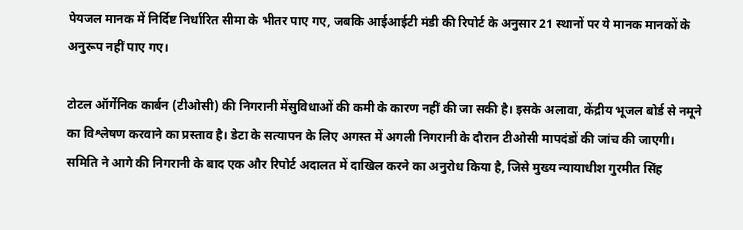पेयजल मानक में निर्दिष्ट निर्धारित सीमा के भीतर पाए गए, जबकि आईआईटी मंडी की रिपोर्ट के अनुसार 21 स्थानों पर ये मानक मानकों के अनुरूप नहीं पाए गए।

टोटल ऑर्गेनिक कार्बन (टीओसी) की निगरानी मेंसुविधाओं की कमी के कारण नहीं की जा सकी है। इसके अलावा, केंद्रीय भूजल बोर्ड से नमूने का विश्लेषण करवाने का प्रस्ताव है। डेटा के सत्यापन के लिए अगस्त में अगली निगरानी के दौरान टीओसी मापदंडों की जांच की जाएगी। समिति ने आगे की निगरानी के बाद एक और रिपोर्ट अदालत में दाखिल करने का अनुरोध किया है, जिसे मुख्य न्यायाधीश गुरमीत सिंह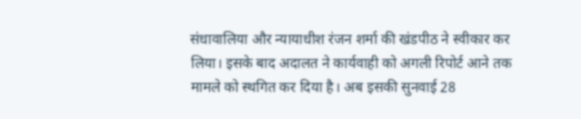संधावालिया और न्यायाधीश रंजन शर्मा की खंडपीठ ने स्वीकार कर लिया। इसके बाद अदालत ने कार्यवाही को अगली रिपोर्ट आने तक मामले को स्थगित कर दिया है। अब इसकी सुनवाई 28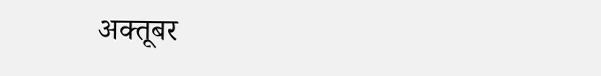अक्तूबर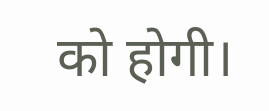को होगी।